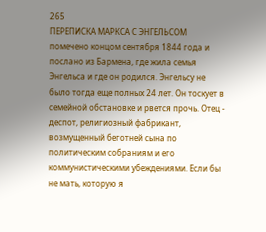265
ПЕРЕПИСКА МАРКСА С ЭНГЕЛЬСОМ
помечено концом сентября 1844 года и послано из Бармена, где жила семья Энгельса и где он родился. Энгельсу не было тогда еще полных 24 лет. Он тоскует в семейной обстановке и рвется прочь. Отец - деспот, религиозный фабрикант, возмущенный беготней сына по политическим собраниям и его коммунистическими убеждениями. Если бы не мать, которую я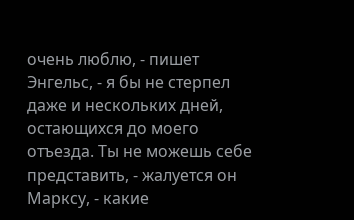очень люблю, - пишет Энгельс, - я бы не стерпел даже и нескольких дней, остающихся до моего отъезда. Ты не можешь себе представить, - жалуется он Марксу, - какие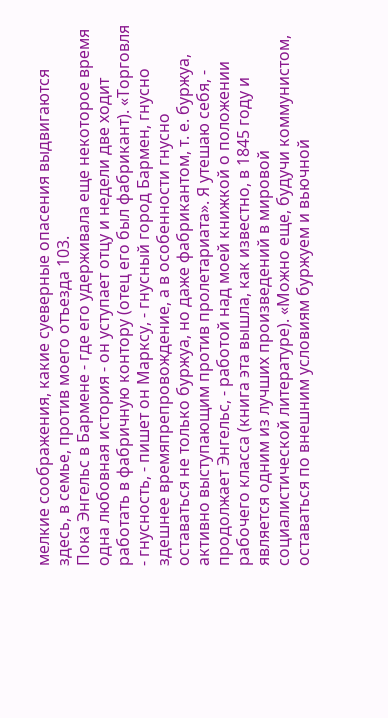мелкие соображения, какие суеверные опасения выдвигаются здесь, в семье, против моего отъезда 103.
Пока Энгельс в Бармене - где его удерживала еще некоторое время одна любовная история - он уступает отцу и недели две ходит работать в фабричную контору (отец его был фабрикант). «Торговля - гнусность, - пишет он Марксу, - гнусный город Бармен, гнусно здешнее времяпрепровождение, а в особенности гнусно оставаться не только буржуа, но даже фабрикантом, т. е. буржуа, активно выступающим против пролетариата». Я утешаю себя, - продолжает Энгельс, - работой над моей книжкой о положении рабочего класса (книга эта вышла, как известно, в 1845 году и является одним из лучших произведений в мировой социалистической литературе). «Можно еще, будучи коммунистом, оставаться по внешним условиям буржуем и вьючной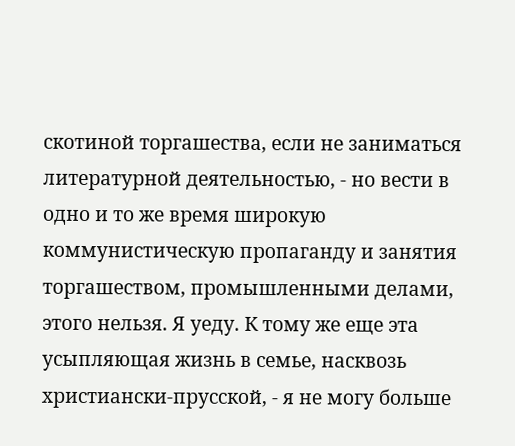скотиной торгашества, если не заниматься литературной деятельностью, - но вести в одно и то же время широкую коммунистическую пропаганду и занятия торгашеством, промышленными делами, этого нельзя. Я уеду. К тому же еще эта усыпляющая жизнь в семье, насквозь христиански-прусской, - я не могу больше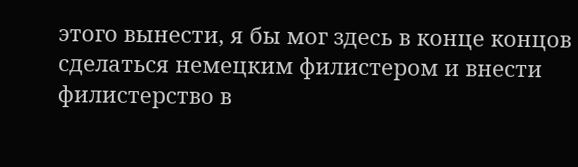этого вынести, я бы мог здесь в конце концов сделаться немецким филистером и внести филистерство в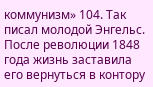коммунизм» 104. Так писал молодой Энгельс. После революции 1848 года жизнь заставила его вернуться в контору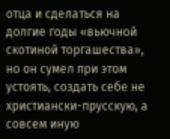отца и сделаться на долгие годы «вьючной скотиной торгашества», но он сумел при этом устоять, создать себе не христиански-прусскую, а совсем иную